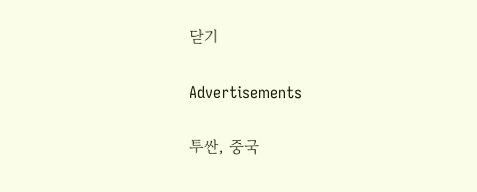닫기

Advertisements

투싼, 중국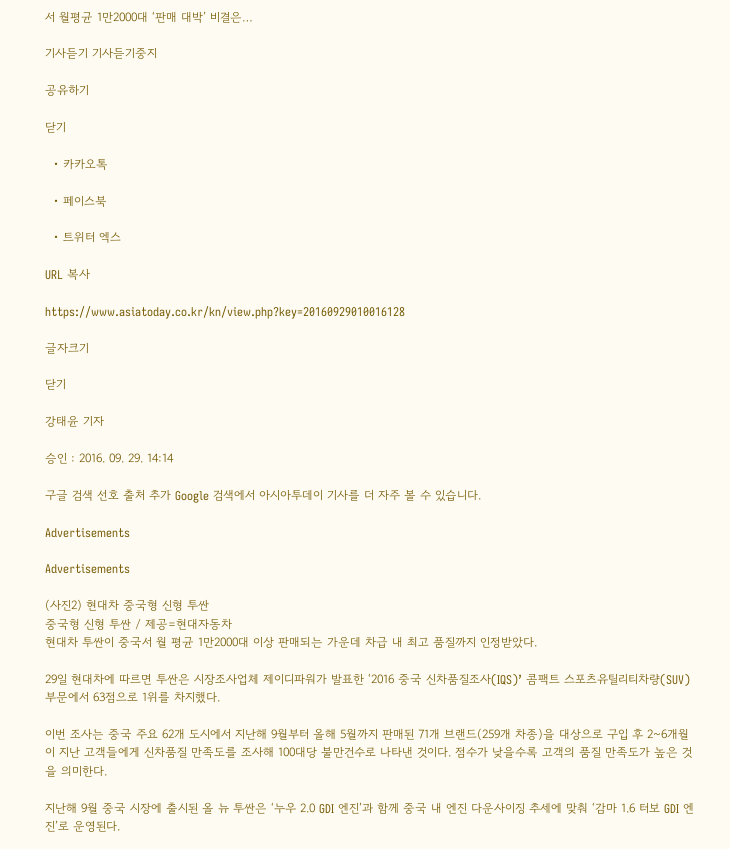서 월평균 1만2000대 ‘판매 대박’ 비결은…

기사듣기 기사듣기중지

공유하기

닫기

  • 카카오톡

  • 페이스북

  • 트위터 엑스

URL 복사

https://www.asiatoday.co.kr/kn/view.php?key=20160929010016128

글자크기

닫기

강태윤 기자

승인 : 2016. 09. 29. 14:14

구글 검색 선호 출처 추가 Google 검색에서 아시아투데이 기사를 더 자주 볼 수 있습니다.

Advertisements

Advertisements

(사진2) 현대차 중국형 신형 투싼
중국형 신형 투싼 / 제공=현대자동차
현대차 투싼이 중국서 월 평균 1만2000대 이상 판매되는 가운데 차급 내 최고 품질까지 인정받았다.

29일 현대차에 따르면 투싼은 시장조사업체 제이디파워가 발표한 ‘2016 중국 신차품질조사(IQS)’ 콤팩트 스포츠유틸리티차량(SUV) 부문에서 63점으로 1위를 차지했다.

이번 조사는 중국 주요 62개 도시에서 지난해 9월부터 올해 5월까지 판매된 71개 브랜드(259개 차종)을 대상으로 구입 후 2~6개월이 지난 고객들에게 신차품질 만족도를 조사해 100대당 불만건수로 나타낸 것이다. 점수가 낮을수록 고객의 품질 만족도가 높은 것을 의미한다.

지난해 9월 중국 시장에 출시된 올 뉴 투싼은 ‘누우 2.0 GDI 엔진’과 함께 중국 내 엔진 다운사이징 추세에 맞춰 ‘감마 1.6 터보 GDI 엔진’로 운영된다.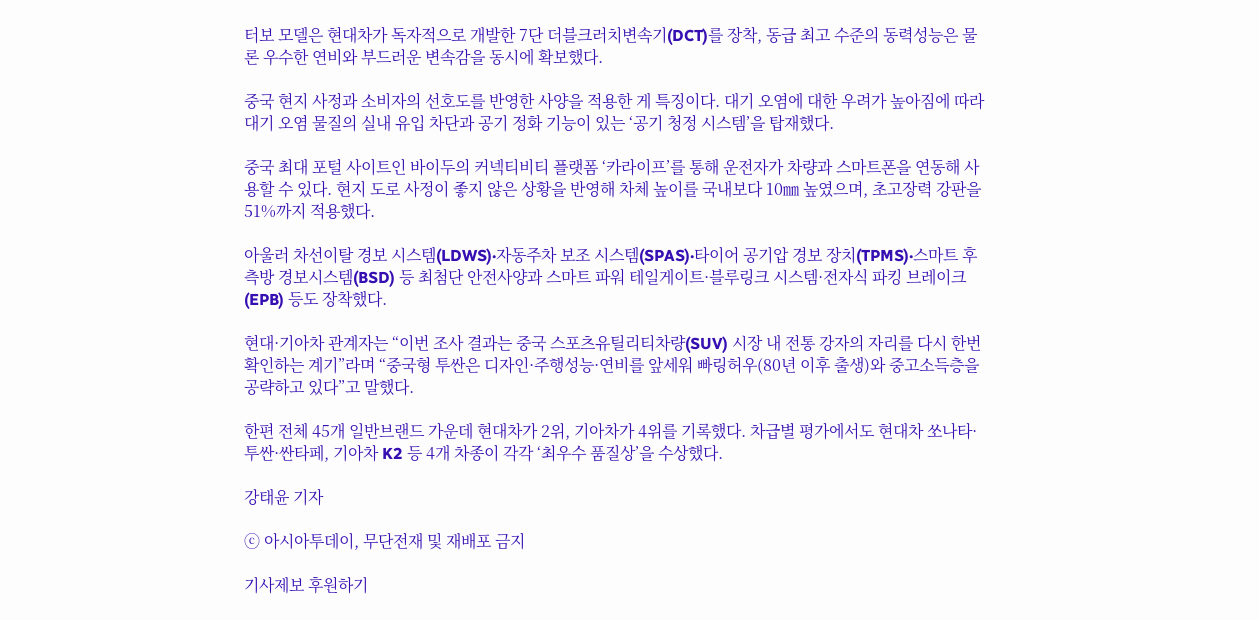터보 모델은 현대차가 독자적으로 개발한 7단 더블크러치변속기(DCT)를 장착, 동급 최고 수준의 동력성능은 물론 우수한 연비와 부드러운 변속감을 동시에 확보했다.

중국 현지 사정과 소비자의 선호도를 반영한 사양을 적용한 게 특징이다. 대기 오염에 대한 우려가 높아짐에 따라 대기 오염 물질의 실내 유입 차단과 공기 정화 기능이 있는 ‘공기 청정 시스템’을 탑재했다.

중국 최대 포털 사이트인 바이두의 커넥티비티 플랫폼 ‘카라이프’를 통해 운전자가 차량과 스마트폰을 연동해 사용할 수 있다. 현지 도로 사정이 좋지 않은 상황을 반영해 차체 높이를 국내보다 10㎜ 높였으며, 초고장력 강판을 51%까지 적용했다.

아울러 차선이탈 경보 시스템(LDWS)·자동주차 보조 시스템(SPAS)·타이어 공기압 경보 장치(TPMS)·스마트 후측방 경보시스템(BSD) 등 최첨단 안전사양과 스마트 파워 테일게이트·블루링크 시스템·전자식 파킹 브레이크(EPB) 등도 장착했다.

현대·기아차 관계자는 “이번 조사 결과는 중국 스포츠유틸리티차량(SUV) 시장 내 전통 강자의 자리를 다시 한번 확인하는 계기”라며 “중국형 투싼은 디자인·주행성능·연비를 앞세워 빠링허우(80년 이후 출생)와 중고소득층을 공략하고 있다”고 말했다.

한편 전체 45개 일반브랜드 가운데 현대차가 2위, 기아차가 4위를 기록했다. 차급별 평가에서도 현대차 쏘나타·투싼·싼타페, 기아차 K2 등 4개 차종이 각각 ‘최우수 품질상’을 수상했다.

강태윤 기자

ⓒ 아시아투데이, 무단전재 및 재배포 금지

기사제보 후원하기